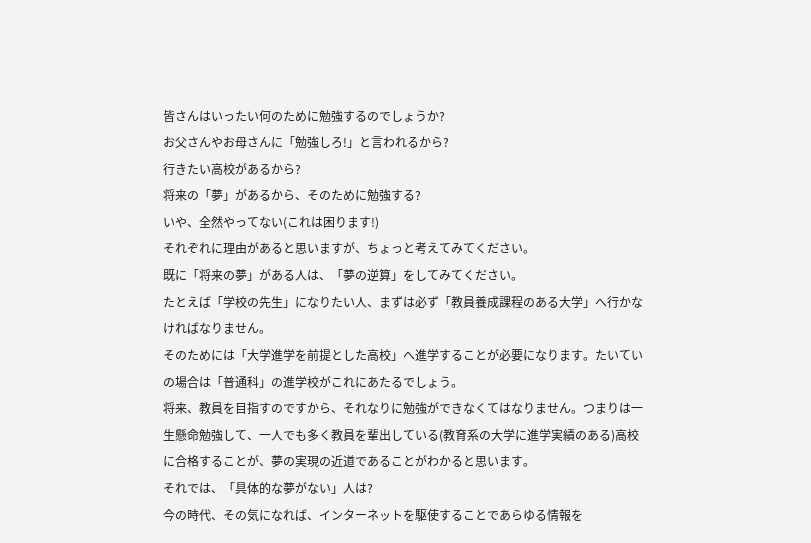皆さんはいったい何のために勉強するのでしょうか?
お父さんやお母さんに「勉強しろ!」と言われるから?
行きたい高校があるから?
将来の「夢」があるから、そのために勉強する?
いや、全然やってない(これは困ります!)
それぞれに理由があると思いますが、ちょっと考えてみてください。
既に「将来の夢」がある人は、「夢の逆算」をしてみてください。
たとえば「学校の先生」になりたい人、まずは必ず「教員養成課程のある大学」へ行かなければなりません。
そのためには「大学進学を前提とした高校」へ進学することが必要になります。たいていの場合は「普通科」の進学校がこれにあたるでしょう。
将来、教員を目指すのですから、それなりに勉強ができなくてはなりません。つまりは一生懸命勉強して、一人でも多く教員を輩出している(教育系の大学に進学実績のある)高校に合格することが、夢の実現の近道であることがわかると思います。
それでは、「具体的な夢がない」人は?
今の時代、その気になれば、インターネットを駆使することであらゆる情報を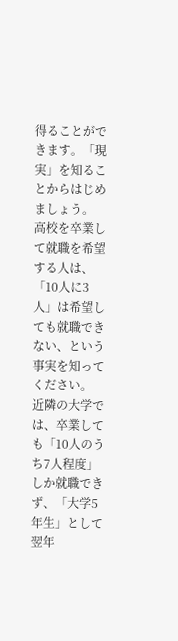得ることができます。「現実」を知ることからはじめましょう。
高校を卒業して就職を希望する人は、「10人に3人」は希望しても就職できない、という事実を知ってください。
近隣の大学では、卒業しても「10人のうち7人程度」しか就職できず、「大学5年生」として翌年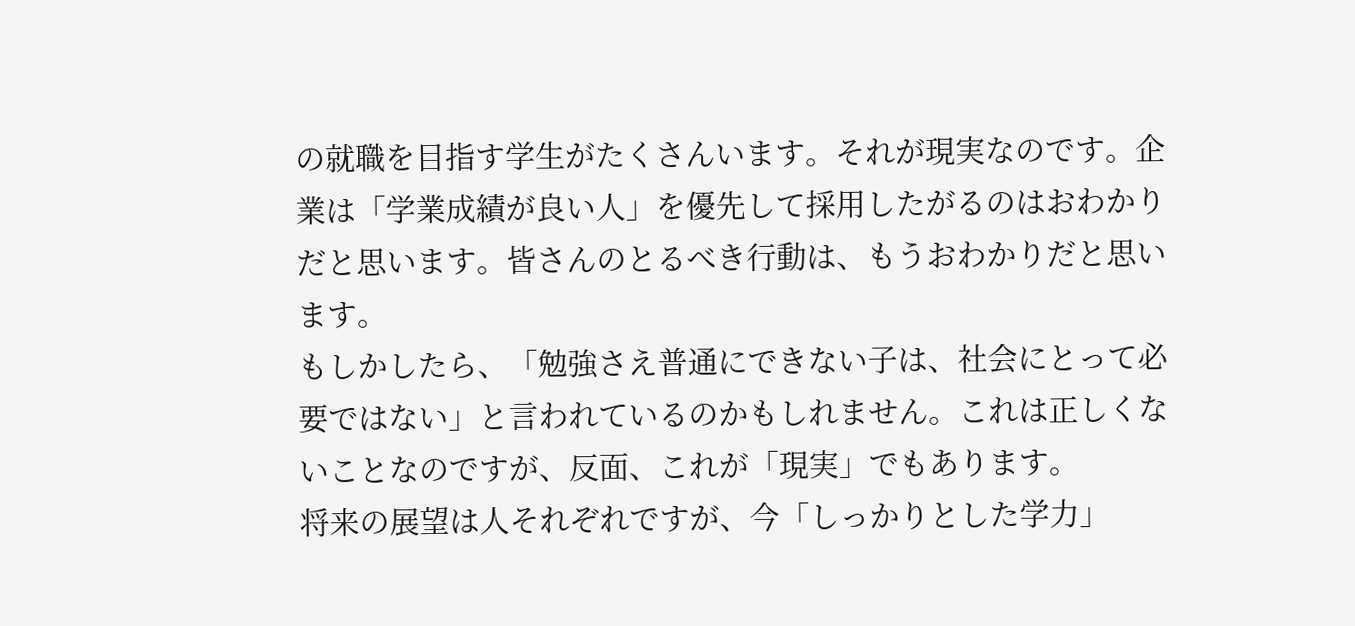の就職を目指す学生がたくさんいます。それが現実なのです。企業は「学業成績が良い人」を優先して採用したがるのはおわかりだと思います。皆さんのとるべき行動は、もうおわかりだと思います。
もしかしたら、「勉強さえ普通にできない子は、社会にとって必要ではない」と言われているのかもしれません。これは正しくないことなのですが、反面、これが「現実」でもあります。
将来の展望は人それぞれですが、今「しっかりとした学力」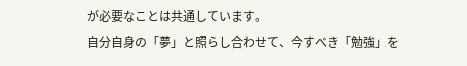が必要なことは共通しています。
自分自身の「夢」と照らし合わせて、今すべき「勉強」を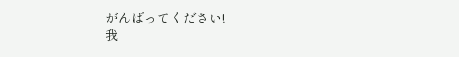がんばってください!
我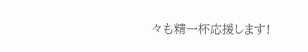々も精一杯応援します!